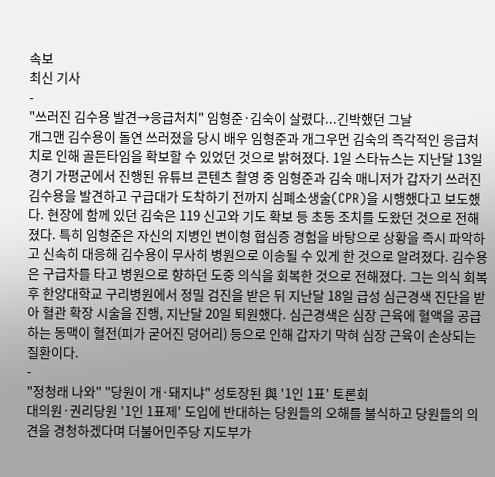속보
최신 기사
-
"쓰러진 김수용 발견→응급처치" 임형준·김숙이 살렸다...긴박했던 그날
개그맨 김수용이 돌연 쓰러졌을 당시 배우 임형준과 개그우먼 김숙의 즉각적인 응급처치로 인해 골든타임을 확보할 수 있었던 것으로 밝혀졌다. 1일 스타뉴스는 지난달 13일 경기 가평군에서 진행된 유튜브 콘텐츠 촬영 중 임형준과 김숙 매니저가 갑자기 쓰러진 김수용을 발견하고 구급대가 도착하기 전까지 심폐소생술(CPR)을 시행했다고 보도했다. 현장에 함께 있던 김숙은 119 신고와 기도 확보 등 초동 조치를 도왔던 것으로 전해졌다. 특히 임형준은 자신의 지병인 변이형 협심증 경험을 바탕으로 상황을 즉시 파악하고 신속히 대응해 김수용이 무사히 병원으로 이송될 수 있게 한 것으로 알려졌다. 김수용은 구급차를 타고 병원으로 향하던 도중 의식을 회복한 것으로 전해졌다. 그는 의식 회복 후 한양대학교 구리병원에서 정밀 검진을 받은 뒤 지난달 18일 급성 심근경색 진단을 받아 혈관 확장 시술을 진행, 지난달 20일 퇴원했다. 심근경색은 심장 근육에 혈액을 공급하는 동맥이 혈전(피가 굳어진 덩어리) 등으로 인해 갑자기 막혀 심장 근육이 손상되는 질환이다.
-
"정청래 나와" "당원이 개·돼지냐" 성토장된 與 '1인 1표' 토론회
대의원·권리당원 '1인 1표제' 도입에 반대하는 당원들의 오해를 불식하고 당원들의 의견을 경청하겠다며 더불어민주당 지도부가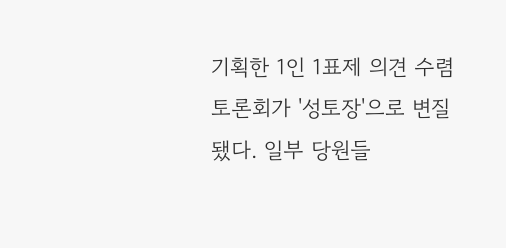기획한 1인 1표제 의견 수렴 토론회가 '성토장'으로 변질됐다. 일부 당원들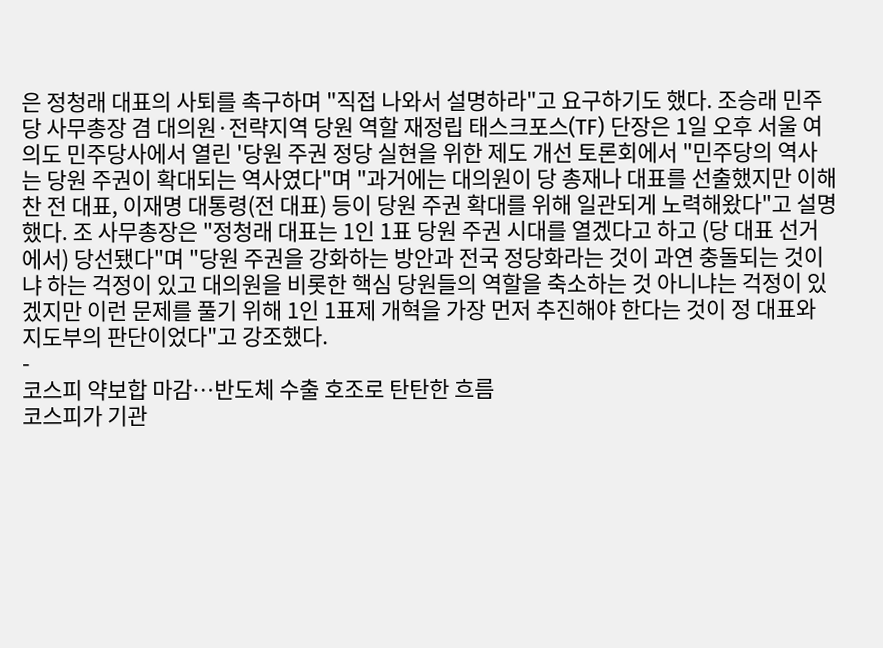은 정청래 대표의 사퇴를 촉구하며 "직접 나와서 설명하라"고 요구하기도 했다. 조승래 민주당 사무총장 겸 대의원·전략지역 당원 역할 재정립 태스크포스(TF) 단장은 1일 오후 서울 여의도 민주당사에서 열린 '당원 주권 정당 실현을 위한 제도 개선 토론회에서 "민주당의 역사는 당원 주권이 확대되는 역사였다"며 "과거에는 대의원이 당 총재나 대표를 선출했지만 이해찬 전 대표, 이재명 대통령(전 대표) 등이 당원 주권 확대를 위해 일관되게 노력해왔다"고 설명했다. 조 사무총장은 "정청래 대표는 1인 1표 당원 주권 시대를 열겠다고 하고 (당 대표 선거에서) 당선됐다"며 "당원 주권을 강화하는 방안과 전국 정당화라는 것이 과연 충돌되는 것이냐 하는 걱정이 있고 대의원을 비롯한 핵심 당원들의 역할을 축소하는 것 아니냐는 걱정이 있겠지만 이런 문제를 풀기 위해 1인 1표제 개혁을 가장 먼저 추진해야 한다는 것이 정 대표와 지도부의 판단이었다"고 강조했다.
-
코스피 약보합 마감…반도체 수출 호조로 탄탄한 흐름
코스피가 기관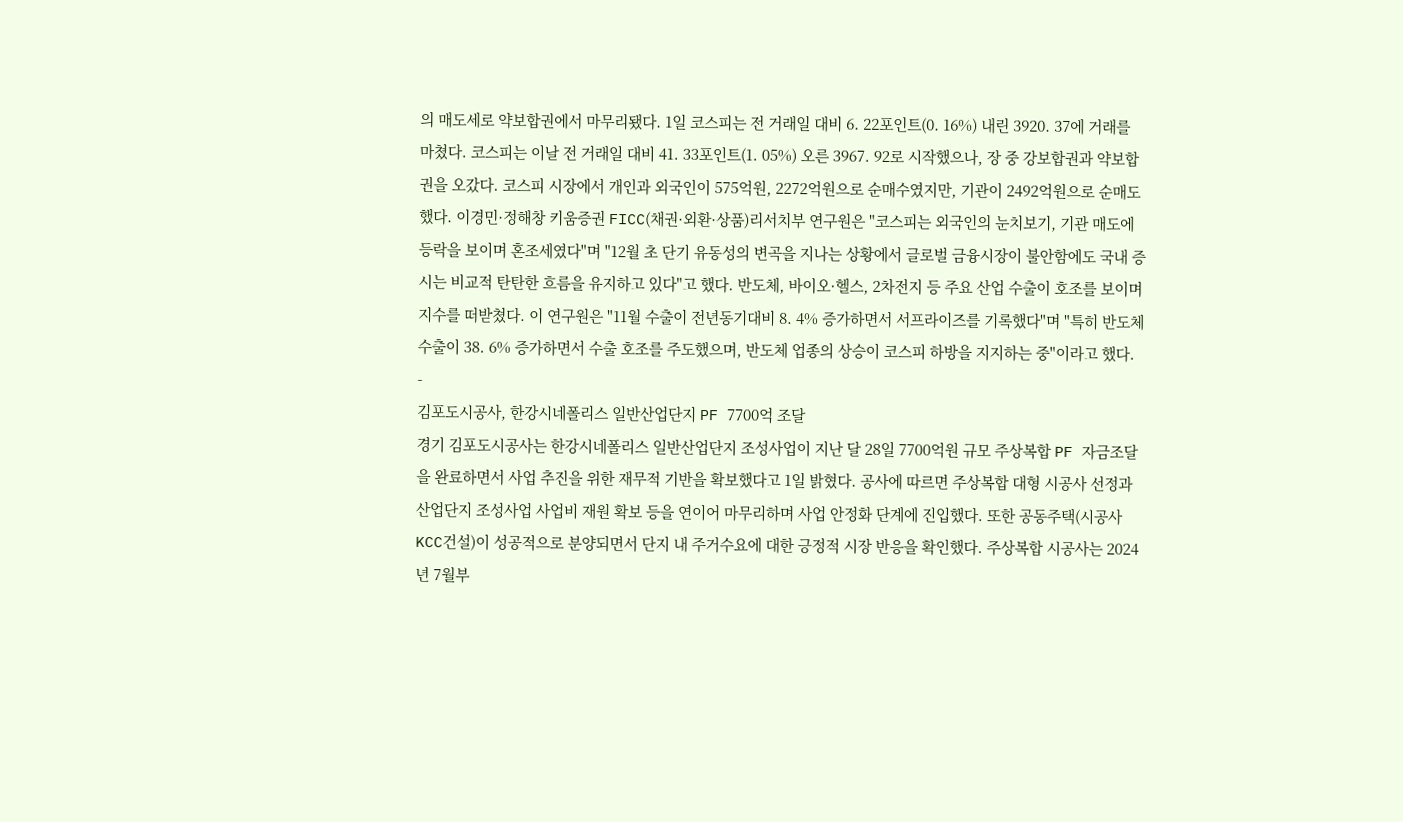의 매도세로 약보합권에서 마무리됐다. 1일 코스피는 전 거래일 대비 6. 22포인트(0. 16%) 내린 3920. 37에 거래를 마쳤다. 코스피는 이날 전 거래일 대비 41. 33포인트(1. 05%) 오른 3967. 92로 시작했으나, 장 중 강보합권과 약보합권을 오갔다. 코스피 시장에서 개인과 외국인이 575억원, 2272억원으로 순매수였지만, 기관이 2492억원으로 순매도했다. 이경민·정해창 키움증권 FICC(채권·외환·상품)리서치부 연구원은 "코스피는 외국인의 눈치보기, 기관 매도에 등락을 보이며 혼조세였다"며 "12월 초 단기 유동성의 변곡을 지나는 상황에서 글로벌 금융시장이 불안함에도 국내 증시는 비교적 탄탄한 흐름을 유지하고 있다"고 했다. 반도체, 바이오·헬스, 2차전지 등 주요 산업 수출이 호조를 보이며 지수를 떠받쳤다. 이 연구원은 "11월 수출이 전년동기대비 8. 4% 증가하면서 서프라이즈를 기록했다"며 "특히 반도체 수출이 38. 6% 증가하면서 수출 호조를 주도했으며, 반도체 업종의 상승이 코스피 하방을 지지하는 중"이라고 했다.
-
김포도시공사, 한강시네폴리스 일반산업단지 PF 7700억 조달
경기 김포도시공사는 한강시네폴리스 일반산업단지 조성사업이 지난 달 28일 7700억원 규모 주상복합 PF 자금조달을 완료하면서 사업 추진을 위한 재무적 기반을 확보했다고 1일 밝혔다. 공사에 따르면 주상복합 대형 시공사 선정과 산업단지 조성사업 사업비 재원 확보 등을 연이어 마무리하며 사업 안정화 단계에 진입했다. 또한 공동주택(시공사 KCC건설)이 성공적으로 분양되면서 단지 내 주거수요에 대한 긍정적 시장 반응을 확인했다. 주상복합 시공사는 2024년 7월부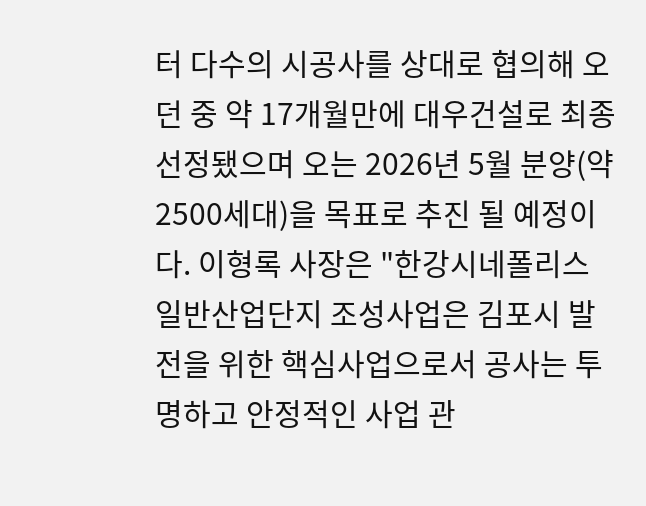터 다수의 시공사를 상대로 협의해 오던 중 약 17개월만에 대우건설로 최종 선정됐으며 오는 2026년 5월 분양(약 2500세대)을 목표로 추진 될 예정이다. 이형록 사장은 "한강시네폴리스 일반산업단지 조성사업은 김포시 발전을 위한 핵심사업으로서 공사는 투명하고 안정적인 사업 관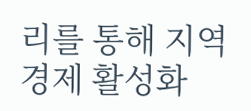리를 통해 지역경제 활성화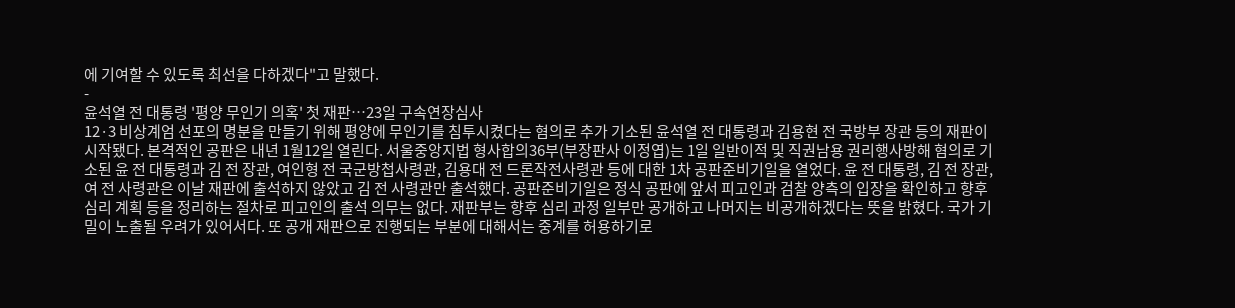에 기여할 수 있도록 최선을 다하겠다"고 말했다.
-
윤석열 전 대통령 '평양 무인기 의혹' 첫 재판…23일 구속연장심사
12·3 비상계엄 선포의 명분을 만들기 위해 평양에 무인기를 침투시켰다는 혐의로 추가 기소된 윤석열 전 대통령과 김용현 전 국방부 장관 등의 재판이 시작됐다. 본격적인 공판은 내년 1월12일 열린다. 서울중앙지법 형사합의36부(부장판사 이정엽)는 1일 일반이적 및 직권남용 권리행사방해 혐의로 기소된 윤 전 대통령과 김 전 장관, 여인형 전 국군방첩사령관, 김용대 전 드론작전사령관 등에 대한 1차 공판준비기일을 열었다. 윤 전 대통령, 김 전 장관, 여 전 사령관은 이날 재판에 출석하지 않았고 김 전 사령관만 출석했다. 공판준비기일은 정식 공판에 앞서 피고인과 검찰 양측의 입장을 확인하고 향후 심리 계획 등을 정리하는 절차로 피고인의 출석 의무는 없다. 재판부는 향후 심리 과정 일부만 공개하고 나머지는 비공개하겠다는 뜻을 밝혔다. 국가 기밀이 노출될 우려가 있어서다. 또 공개 재판으로 진행되는 부분에 대해서는 중계를 허용하기로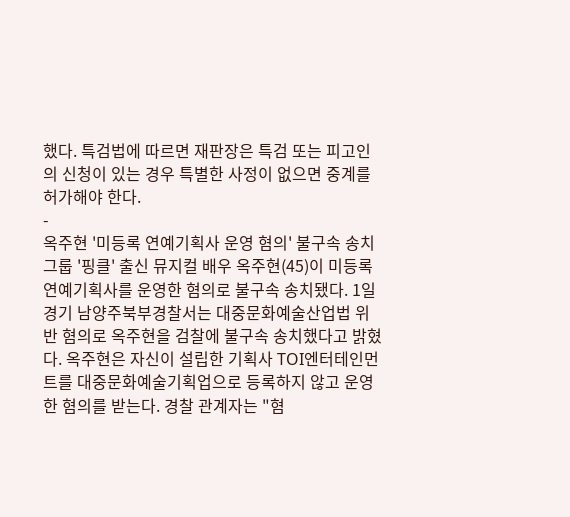했다. 특검법에 따르면 재판장은 특검 또는 피고인의 신청이 있는 경우 특별한 사정이 없으면 중계를 허가해야 한다.
-
옥주현 '미등록 연예기획사 운영 혐의' 불구속 송치
그룹 '핑클' 출신 뮤지컬 배우 옥주현(45)이 미등록 연예기획사를 운영한 혐의로 불구속 송치됐다. 1일 경기 남양주북부경찰서는 대중문화예술산업법 위반 혐의로 옥주현을 검찰에 불구속 송치했다고 밝혔다. 옥주현은 자신이 설립한 기획사 TOI엔터테인먼트를 대중문화예술기획업으로 등록하지 않고 운영한 혐의를 받는다. 경찰 관계자는 "혐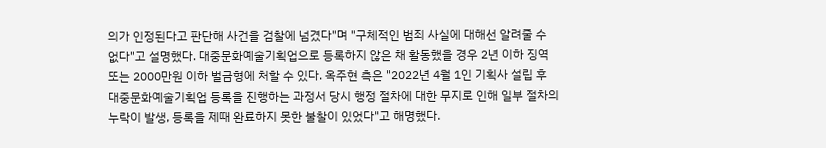의가 인정된다고 판단해 사건을 검찰에 넘겼다"며 "구체적인 범죄 사실에 대해선 알려줄 수 없다"고 설명했다. 대중문화예술기획업으로 등록하지 않은 채 활동했을 경우 2년 이하 징역 또는 2000만원 이하 벌금형에 처할 수 있다. 옥주현 측은 "2022년 4월 1인 기획사 설립 후 대중문화예술기획업 등록을 진행하는 과정서 당시 행정 절차에 대한 무지로 인해 일부 절차의 누락이 발생, 등록을 제때 완료하지 못한 불찰이 있었다"고 해명했다.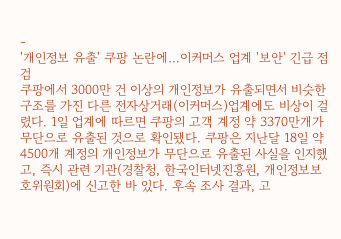-
'개인정보 유출' 쿠팡 논란에…이커머스 업계 '보안' 긴급 점검
쿠팡에서 3000만 건 이상의 개인정보가 유출되면서 비슷한 구조를 가진 다른 전자상거래(이커머스)업계에도 비상이 걸렸다. 1일 업계에 따르면 쿠팡의 고객 계정 약 3370만개가 무단으로 유출된 것으로 확인됐다. 쿠팡은 지난달 18일 약 4500개 계정의 개인정보가 무단으로 유출된 사실을 인지했고, 즉시 관련 기관(경찰청, 한국인터넷진흥원, 개인정보보호위원회)에 신고한 바 있다. 후속 조사 결과, 고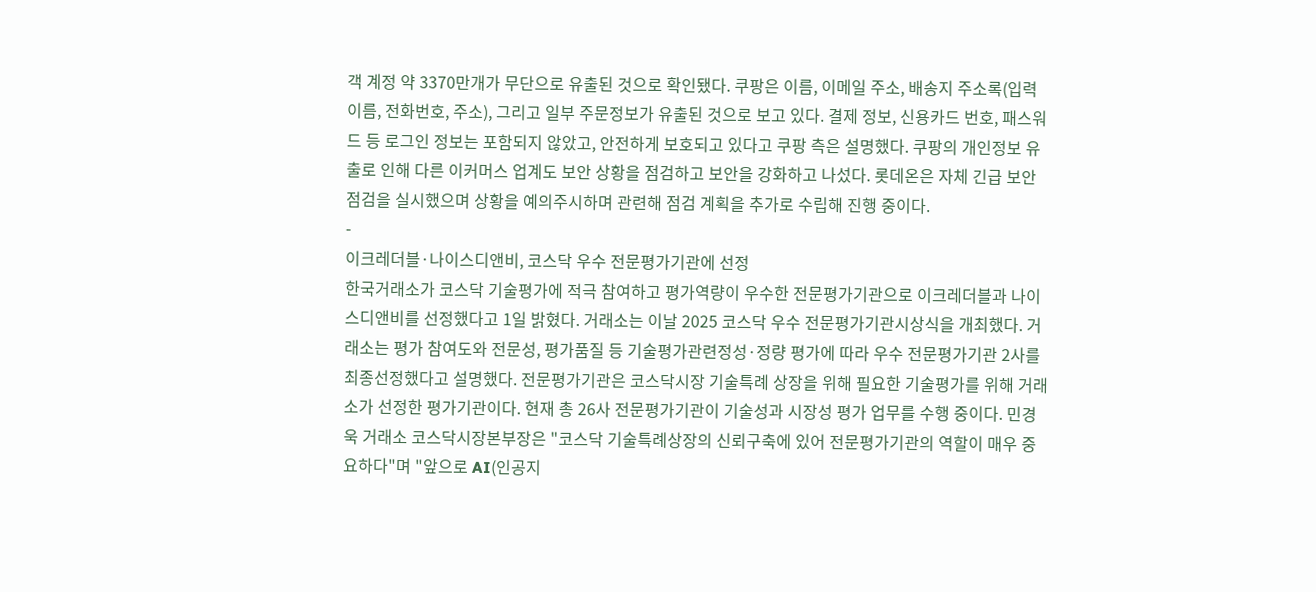객 계정 약 3370만개가 무단으로 유출된 것으로 확인됐다. 쿠팡은 이름, 이메일 주소, 배송지 주소록(입력 이름, 전화번호, 주소), 그리고 일부 주문정보가 유출된 것으로 보고 있다. 결제 정보, 신용카드 번호, 패스워드 등 로그인 정보는 포함되지 않았고, 안전하게 보호되고 있다고 쿠팡 측은 설명했다. 쿠팡의 개인정보 유출로 인해 다른 이커머스 업계도 보안 상황을 점검하고 보안을 강화하고 나섰다. 롯데온은 자체 긴급 보안점검을 실시했으며 상황을 예의주시하며 관련해 점검 계획을 추가로 수립해 진행 중이다.
-
이크레더블·나이스디앤비, 코스닥 우수 전문평가기관에 선정
한국거래소가 코스닥 기술평가에 적극 참여하고 평가역량이 우수한 전문평가기관으로 이크레더블과 나이스디앤비를 선정했다고 1일 밝혔다. 거래소는 이날 2025 코스닥 우수 전문평가기관시상식을 개최했다. 거래소는 평가 참여도와 전문성, 평가품질 등 기술평가관련정성·정량 평가에 따라 우수 전문평가기관 2사를 최종선정했다고 설명했다. 전문평가기관은 코스닥시장 기술특례 상장을 위해 필요한 기술평가를 위해 거래소가 선정한 평가기관이다. 현재 총 26사 전문평가기관이 기술성과 시장성 평가 업무를 수행 중이다. 민경욱 거래소 코스닥시장본부장은 "코스닥 기술특례상장의 신뢰구축에 있어 전문평가기관의 역할이 매우 중요하다"며 "앞으로 AI(인공지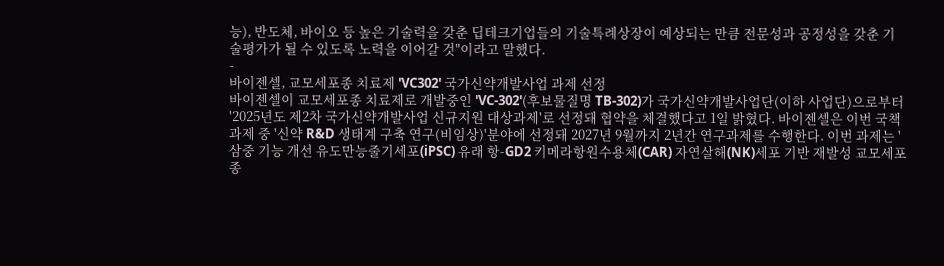능), 반도체, 바이오 등 높은 기술력을 갖춘 딥테크기업들의 기술특례상장이 예상되는 만큼 전문성과 공정성을 갖춘 기술평가가 될 수 있도록 노력을 이어갈 것"이라고 말했다.
-
바이젠셀, 교모세포종 치료제 'VC302' 국가신약개발사업 과제 선정
바이젠셀이 교모세포종 치료제로 개발중인 'VC-302'(후보물질명 TB-302)가 국가신약개발사업단(이하 사업단)으로부터 '2025년도 제2차 국가신약개발사업 신규지원 대상과제'로 선정돼 협약을 체결했다고 1일 밝혔다. 바이젠셀은 이번 국책과제 중 '신약 R&D 생태계 구축 연구(비임상)'분야에 선정돼 2027년 9월까지 2년간 연구과제를 수행한다. 이번 과제는 '삼중 기능 개선 유도만능줄기세포(iPSC) 유래 항-GD2 키메라항원수용체(CAR) 자연살해(NK)세포 기반 재발성 교모세포종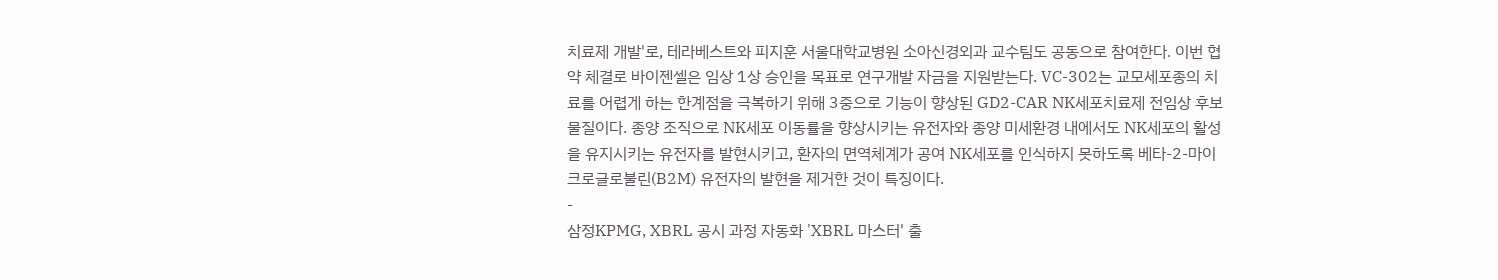치료제 개발'로, 테라베스트와 피지훈 서울대학교병원 소아신경외과 교수팀도 공동으로 참여한다. 이번 협약 체결로 바이젠셀은 임상 1상 승인을 목표로 연구개발 자금을 지원받는다. VC-302는 교모세포종의 치료를 어렵게 하는 한계점을 극복하기 위해 3중으로 기능이 향상된 GD2-CAR NK세포치료제 전임상 후보물질이다. 종양 조직으로 NK세포 이동률을 향상시키는 유전자와 종양 미세환경 내에서도 NK세포의 활성을 유지시키는 유전자를 발현시키고, 환자의 면역체계가 공여 NK세포를 인식하지 못하도록 베타-2-마이크로글로불린(B2M) 유전자의 발현을 제거한 것이 특징이다.
-
삼정KPMG, XBRL 공시 과정 자동화 'XBRL 마스터' 출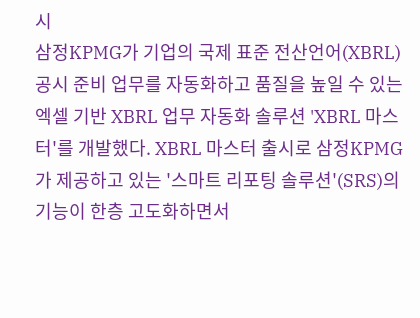시
삼정KPMG가 기업의 국제 표준 전산언어(XBRL) 공시 준비 업무를 자동화하고 품질을 높일 수 있는 엑셀 기반 XBRL 업무 자동화 솔루션 'XBRL 마스터'를 개발했다. XBRL 마스터 출시로 삼정KPMG가 제공하고 있는 '스마트 리포팅 솔루션'(SRS)의 기능이 한층 고도화하면서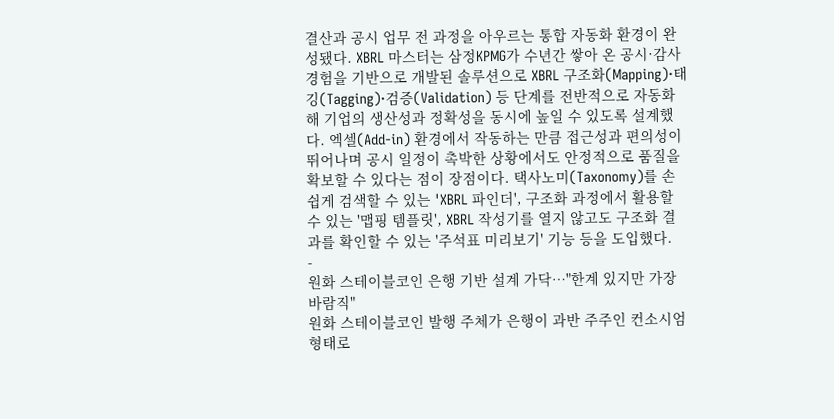결산과 공시 업무 전 과정을 아우르는 통합 자동화 환경이 완성됐다. XBRL 마스터는 삼정KPMG가 수년간 쌓아 온 공시·감사 경험을 기반으로 개발된 솔루션으로 XBRL 구조화(Mapping)·태깅(Tagging)·검증(Validation) 등 단계를 전반적으로 자동화해 기업의 생산성과 정확성을 동시에 높일 수 있도록 설계했다. 엑셀(Add-in) 환경에서 작동하는 만큼 접근성과 편의성이 뛰어나며 공시 일정이 촉박한 상황에서도 안정적으로 품질을 확보할 수 있다는 점이 장점이다. 택사노미(Taxonomy)를 손쉽게 검색할 수 있는 'XBRL 파인더', 구조화 과정에서 활용할 수 있는 '맵핑 템플릿', XBRL 작성기를 열지 않고도 구조화 결과를 확인할 수 있는 '주석표 미리보기' 기능 등을 도입했다.
-
원화 스테이블코인 은행 기반 설계 가닥…"한계 있지만 가장 바람직"
원화 스테이블코인 발행 주체가 은행이 과반 주주인 컨소시엄 형태로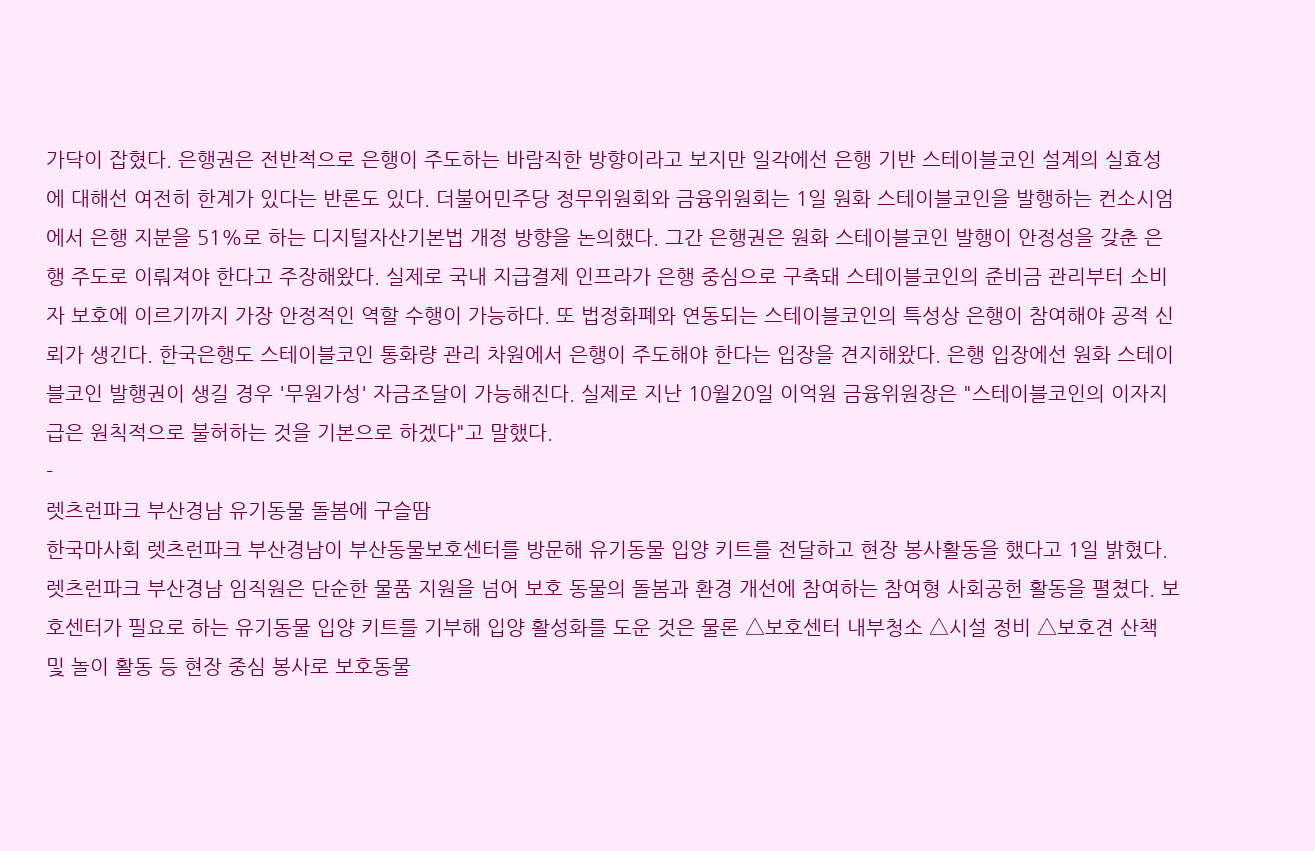가닥이 잡혔다. 은행권은 전반적으로 은행이 주도하는 바람직한 방향이라고 보지만 일각에선 은행 기반 스테이블코인 설계의 실효성에 대해선 여전히 한계가 있다는 반론도 있다. 더불어민주당 정무위원회와 금융위원회는 1일 원화 스테이블코인을 발행하는 컨소시엄에서 은행 지분을 51%로 하는 디지털자산기본법 개정 방향을 논의했다. 그간 은행권은 원화 스테이블코인 발행이 안정성을 갖춘 은행 주도로 이뤄져야 한다고 주장해왔다. 실제로 국내 지급결제 인프라가 은행 중심으로 구축돼 스테이블코인의 준비금 관리부터 소비자 보호에 이르기까지 가장 안정적인 역할 수행이 가능하다. 또 법정화폐와 연동되는 스테이블코인의 특성상 은행이 참여해야 공적 신뢰가 생긴다. 한국은행도 스테이블코인 통화량 관리 차원에서 은행이 주도해야 한다는 입장을 견지해왔다. 은행 입장에선 원화 스테이블코인 발행권이 생길 경우 '무원가성' 자금조달이 가능해진다. 실제로 지난 10월20일 이억원 금융위원장은 "스테이블코인의 이자지급은 원칙적으로 불허하는 것을 기본으로 하겠다"고 말했다.
-
렛츠런파크 부산경남 유기동물 돌봄에 구슬땀
한국마사회 렛츠런파크 부산경남이 부산동물보호센터를 방문해 유기동물 입양 키트를 전달하고 현장 봉사활동을 했다고 1일 밝혔다. 렛츠런파크 부산경남 임직원은 단순한 물품 지원을 넘어 보호 동물의 돌봄과 환경 개선에 참여하는 참여형 사회공헌 활동을 펼쳤다. 보호센터가 필요로 하는 유기동물 입양 키트를 기부해 입양 활성화를 도운 것은 물론 △보호센터 내부청소 △시설 정비 △보호견 산책 및 놀이 활동 등 현장 중심 봉사로 보호동물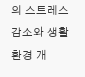의 스트레스 감소와 생활환경 개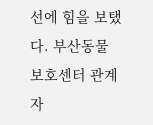선에 힘을 보탰다. 부산동물보호센터 관계자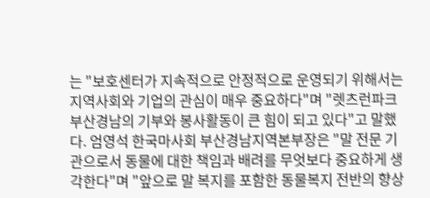는 "보호센터가 지속적으로 안정적으로 운영되기 위해서는 지역사회와 기업의 관심이 매우 중요하다"며 "렛츠런파크 부산경남의 기부와 봉사활동이 큰 힘이 되고 있다"고 말했다. 엄영석 한국마사회 부산경남지역본부장은 "말 전문 기관으로서 동물에 대한 책임과 배려를 무엇보다 중요하게 생각한다"며 "앞으로 말 복지를 포함한 동물복지 전반의 향상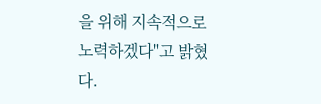을 위해 지속적으로 노력하겠다"고 밝혔다.